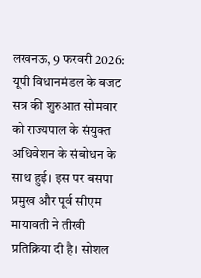लखनऊ, 9 फरवरी 2026:
यूपी विधानमंडल के बजट सत्र की शुरुआत सोमवार को राज्यपाल के संयुक्त अधिवेशन के संबोधन के साथ हुई। इस पर बसपा प्रमुख और पूर्व सीएम मायावती ने तीखी प्रतिक्रिया दी है। सोशल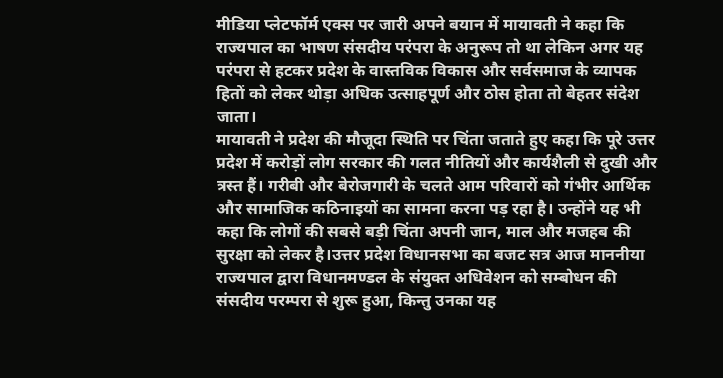मीडिया प्लेटफॉर्म एक्स पर जारी अपने बयान में मायावती ने कहा कि राज्यपाल का भाषण संसदीय परंपरा के अनुरूप तो था लेकिन अगर यह परंपरा से हटकर प्रदेश के वास्तविक विकास और सर्वसमाज के व्यापक हितों को लेकर थोड़ा अधिक उत्साहपूर्ण और ठोस होता तो बेहतर संदेश जाता।
मायावती ने प्रदेश की मौजूदा स्थिति पर चिंता जताते हुए कहा कि पूरे उत्तर प्रदेश में करोड़ों लोग सरकार की गलत नीतियों और कार्यशैली से दुखी और त्रस्त हैं। गरीबी और बेरोजगारी के चलते आम परिवारों को गंभीर आर्थिक और सामाजिक कठिनाइयों का सामना करना पड़ रहा है। उन्होंने यह भी कहा कि लोगों की सबसे बड़ी चिंता अपनी जान, माल और मजहब की सुरक्षा को लेकर है।उत्तर प्रदेश विधानसभा का बजट सत्र आज माननीया राज्यपाल द्वारा विधानमण्डल के संयुक्त अधिवेशन को सम्बोधन की संसदीय परम्परा से शुरू हुआ, किन्तु उनका यह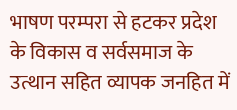भाषण परम्परा से हटकर प्रदेश के विकास व सर्वसमाज के उत्थान सहित व्यापक जनहित में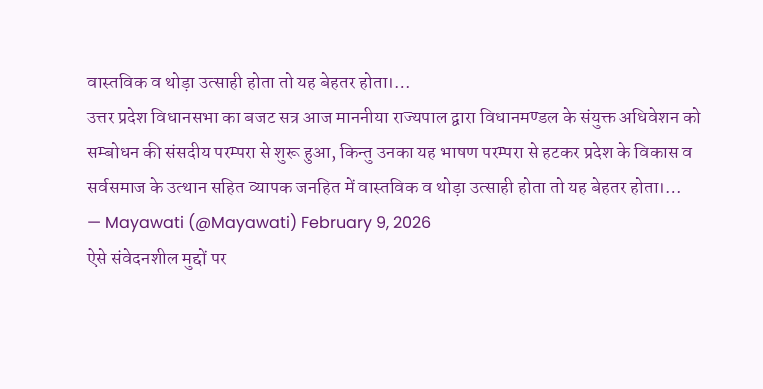वास्तविक व थोड़ा उत्साही होता तो यह बेहतर होता।…
उत्तर प्रदेश विधानसभा का बजट सत्र आज माननीया राज्यपाल द्वारा विधानमण्डल के संयुक्त अधिवेशन को सम्बोधन की संसदीय परम्परा से शुरू हुआ, किन्तु उनका यह भाषण परम्परा से हटकर प्रदेश के विकास व सर्वसमाज के उत्थान सहित व्यापक जनहित में वास्तविक व थोड़ा उत्साही होता तो यह बेहतर होता।…
— Mayawati (@Mayawati) February 9, 2026
ऐसे संवेदनशील मुद्दों पर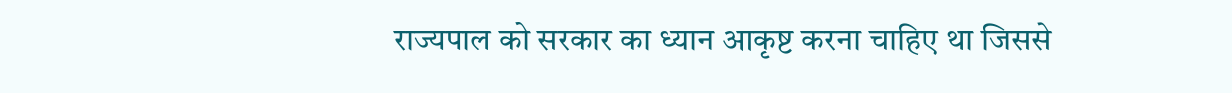राज्यपाल को सरकार का ध्यान आकृष्ट करना चाहिए था जिससे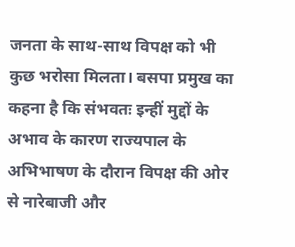जनता के साथ-साथ विपक्ष को भी कुछ भरोसा मिलता। बसपा प्रमुख का कहना है कि संभवतः इन्हीं मुद्दों के अभाव के कारण राज्यपाल के अभिभाषण के दौरान विपक्ष की ओर से नारेबाजी और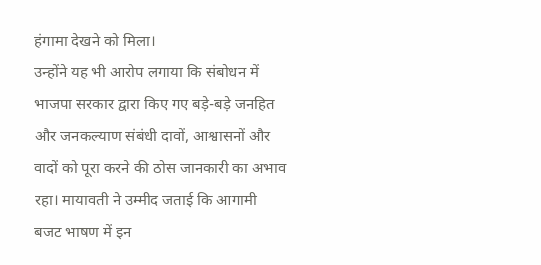हंगामा देखने को मिला।
उन्होंने यह भी आरोप लगाया कि संबोधन में भाजपा सरकार द्वारा किए गए बड़े-बड़े जनहित और जनकल्याण संबंधी दावों, आश्वासनों और वादों को पूरा करने की ठोस जानकारी का अभाव रहा। मायावती ने उम्मीद जताई कि आगामी बजट भाषण में इन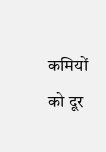कमियों को दूर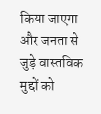किया जाएगा और जनता से जुड़े वास्तविक मुद्दों को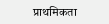प्राथमिकता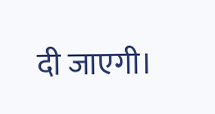दी जाएगी।